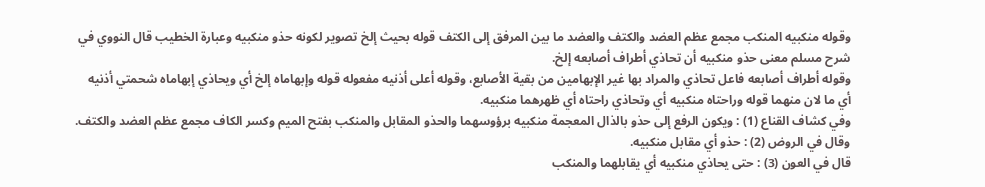وقوله منكبيه المنكب مجمع عظم العضد والكتف والعضد ما بين المرفق إلى الكتف قوله بحيث إلخ تصوير لكونه حذو منكبيه وعبارة الخطيب قال النووي في شرح مسلم معنى حذو منكبيه أن تحاذي أطراف أصابعه إلخ.
وقوله أطراف أصابعه فاعل تحاذي والمراد بها غير الإبهامين من بقية الأصابع، وقوله أعلى أذنيه مفعوله قوله وإبهاماه إلخ أي ويحاذي إبهاماه شحمتي أذنيه أي ما لان منهما قوله وراحتاه منكبيه أي وتحاذي راحتاه أي ظهرهما منكبيه.
وفي كشاف القناع (1) : ويكون الرفع إلى حذو بالذال المعجمة منكبيه برؤوسهما والحذو المقابل والمنكب بفتح الميم وكسر الكاف مجمع عظم العضد والكتف. وقال في الروض (2) : حذو أي مقابل منكبيه.
قال في العون (3) : حتى يحاذي منكبيه أي يقابلهما والمنكب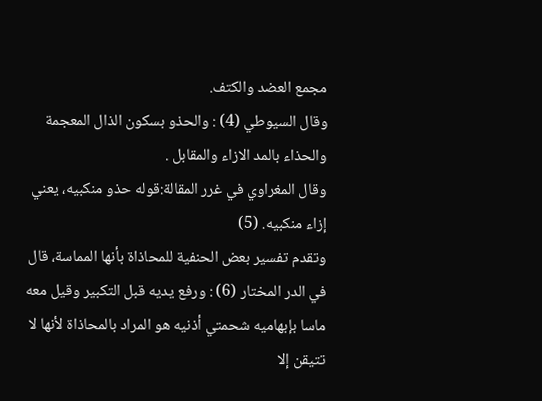مجمع العضد والكتف.
وقال السيوطي (4) : والحذو بسكون الذال المعجمة والحذاء بالمد الازاء والمقابل .
وقال المغراوي في غرر المقالة:قوله حذو منكبيه، يعني إزاء منكبيه. (5)
وتقدم تفسير بعض الحنفية للمحاذاة بأنها المماسة، قال في الدر المختار (6) : ورفع يديه قبل التكبير وقيل معه ماسا بإبهاميه شحمتي أذنيه هو المراد بالمحاذاة لأنها لا تتيقن إلا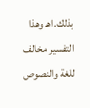بذلك.اهـ وهذا التفسير مخالف للغة والنصوص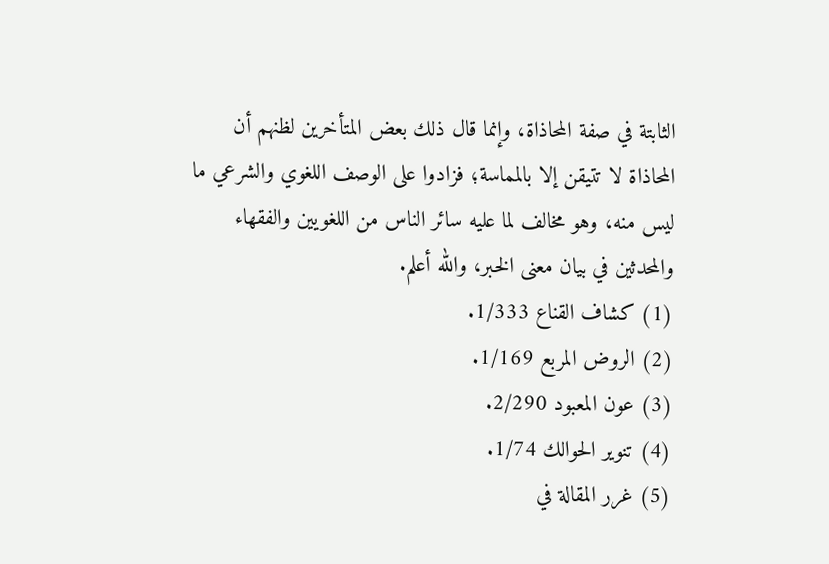الثابتة في صفة المحاذاة، وإنما قال ذلك بعض المتأخرين لظنهم أن المحاذاة لا تتيقن إلا بالمماسة؛ فزادوا على الوصف اللغوي والشرعي ما ليس منه، وهو مخالف لما عليه سائر الناس من اللغويين والفقهاء والمحدثين في بيان معنى الخبر، والله أعلم.
(1) كشاف القناع 1/333.
(2) الروض المربع 1/169.
(3) عون المعبود 2/290.
(4) تنوير الحوالك 1/74.
(5) غرر المقالة في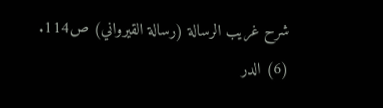شرح غريب الرسالة (رسالة القيرواني) ص114.
(6) الدر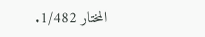المختار 1/482.